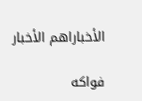الأخباراهم الأخبار

فواكه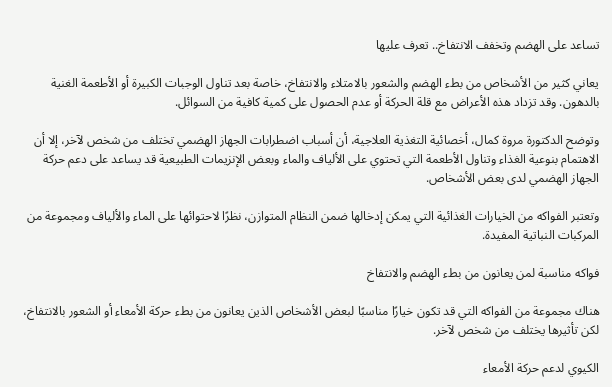تساعد على الهضم وتخفف الانتفاخ.. تعرف عليها

يعاني كثير من الأشخاص من بطء الهضم والشعور بالامتلاء والانتفاخ، خاصة بعد تناول الوجبات الكبيرة أو الأطعمة الغنية بالدهون. وقد تزداد هذه الأعراض مع قلة الحركة أو عدم الحصول على كمية كافية من السوائل.

وتوضح الدكتورة مروة كمال، أخصائية التغذية العلاجية، أن أسباب اضطرابات الجهاز الهضمي تختلف من شخص لآخر، إلا أن الاهتمام بنوعية الغذاء وتناول الأطعمة التي تحتوي على الألياف والماء وبعض الإنزيمات الطبيعية قد يساعد على دعم حركة الجهاز الهضمي لدى بعض الأشخاص.

وتعتبر الفواكه من الخيارات الغذائية التي يمكن إدخالها ضمن النظام المتوازن، نظرًا لاحتوائها على الماء والألياف ومجموعة من المركبات النباتية المفيدة.

فواكه مناسبة لمن يعانون من بطء الهضم والانتفاخ

هناك مجموعة من الفواكه التي قد تكون خيارًا مناسبًا لبعض الأشخاص الذين يعانون من بطء حركة الأمعاء أو الشعور بالانتفاخ، لكن تأثيرها يختلف من شخص لآخر.

الكيوي لدعم حركة الأمعاء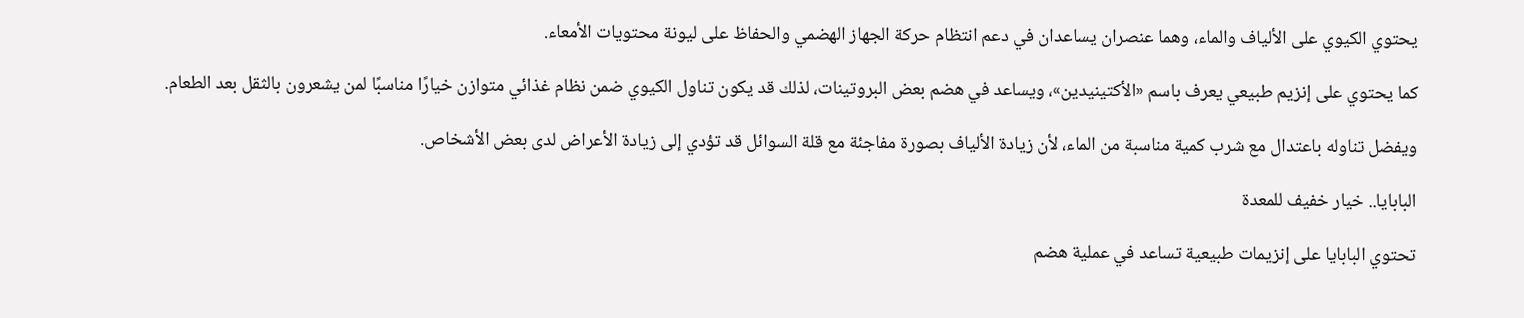يحتوي الكيوي على الألياف والماء، وهما عنصران يساعدان في دعم انتظام حركة الجهاز الهضمي والحفاظ على ليونة محتويات الأمعاء.

كما يحتوي على إنزيم طبيعي يعرف باسم «الأكتينيدين»، ويساعد في هضم بعض البروتينات، لذلك قد يكون تناول الكيوي ضمن نظام غذائي متوازن خيارًا مناسبًا لمن يشعرون بالثقل بعد الطعام.

ويفضل تناوله باعتدال مع شرب كمية مناسبة من الماء، لأن زيادة الألياف بصورة مفاجئة مع قلة السوائل قد تؤدي إلى زيادة الأعراض لدى بعض الأشخاص.

البابايا.. خيار خفيف للمعدة

تحتوي البابايا على إنزيمات طبيعية تساعد في عملية هضم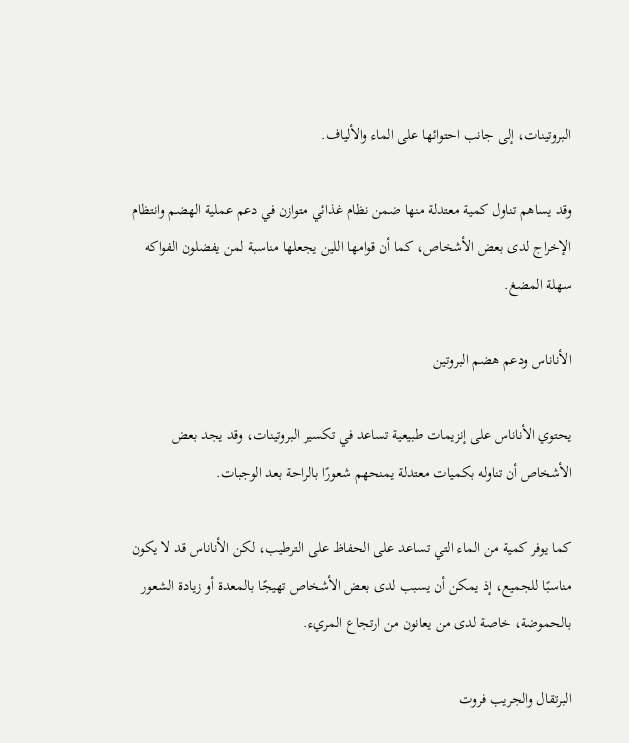البروتينات، إلى جانب احتوائها على الماء والألياف.

وقد يساهم تناول كمية معتدلة منها ضمن نظام غذائي متوازن في دعم عملية الهضم وانتظام الإخراج لدى بعض الأشخاص، كما أن قوامها اللين يجعلها مناسبة لمن يفضلون الفواكه سهلة المضغ.

الأناناس ودعم هضم البروتين

يحتوي الأناناس على إنزيمات طبيعية تساعد في تكسير البروتينات، وقد يجد بعض الأشخاص أن تناوله بكميات معتدلة يمنحهم شعورًا بالراحة بعد الوجبات.

كما يوفر كمية من الماء التي تساعد على الحفاظ على الترطيب، لكن الأناناس قد لا يكون مناسبًا للجميع، إذ يمكن أن يسبب لدى بعض الأشخاص تهيجًا بالمعدة أو زيادة الشعور بالحموضة، خاصة لدى من يعانون من ارتجاع المريء.

البرتقال والجريب فروت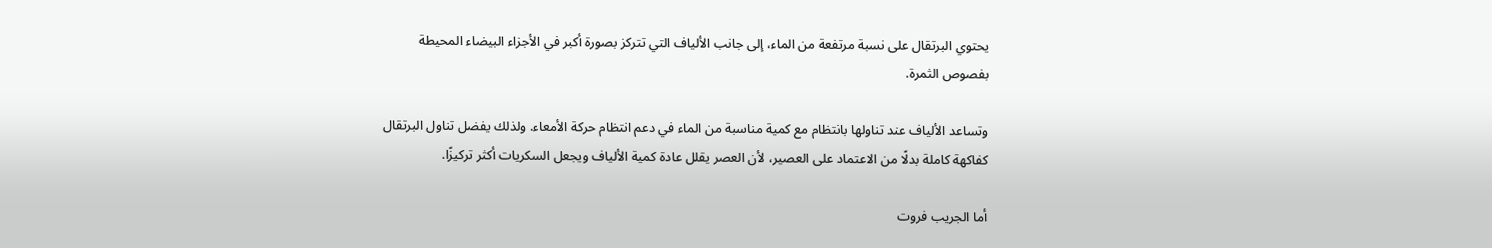يحتوي البرتقال على نسبة مرتفعة من الماء، إلى جانب الألياف التي تتركز بصورة أكبر في الأجزاء البيضاء المحيطة بفصوص الثمرة.

وتساعد الألياف عند تناولها بانتظام مع كمية مناسبة من الماء في دعم انتظام حركة الأمعاء. ولذلك يفضل تناول البرتقال كفاكهة كاملة بدلًا من الاعتماد على العصير، لأن العصر يقلل عادة كمية الألياف ويجعل السكريات أكثر تركيزًا.

أما الجريب فروت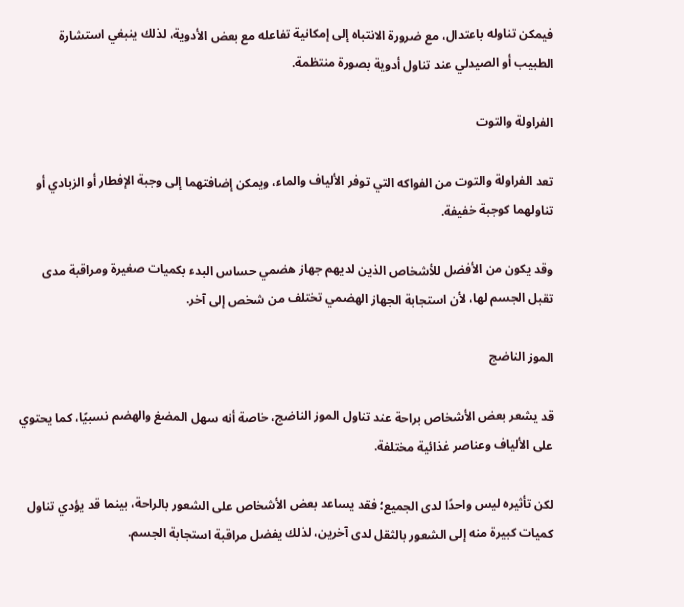فيمكن تناوله باعتدال، مع ضرورة الانتباه إلى إمكانية تفاعله مع بعض الأدوية، لذلك ينبغي استشارة الطبيب أو الصيدلي عند تناول أدوية بصورة منتظمة.

الفراولة والتوت

تعد الفراولة والتوت من الفواكه التي توفر الألياف والماء، ويمكن إضافتهما إلى وجبة الإفطار أو الزبادي أو تناولهما كوجبة خفيفة.

وقد يكون من الأفضل للأشخاص الذين لديهم جهاز هضمي حساس البدء بكميات صغيرة ومراقبة مدى تقبل الجسم لها، لأن استجابة الجهاز الهضمي تختلف من شخص إلى آخر.

الموز الناضج

قد يشعر بعض الأشخاص براحة عند تناول الموز الناضج، خاصة أنه سهل المضغ والهضم نسبيًا، كما يحتوي على الألياف وعناصر غذائية مختلفة.

لكن تأثيره ليس واحدًا لدى الجميع؛ فقد يساعد بعض الأشخاص على الشعور بالراحة، بينما قد يؤدي تناول كميات كبيرة منه إلى الشعور بالثقل لدى آخرين، لذلك يفضل مراقبة استجابة الجسم.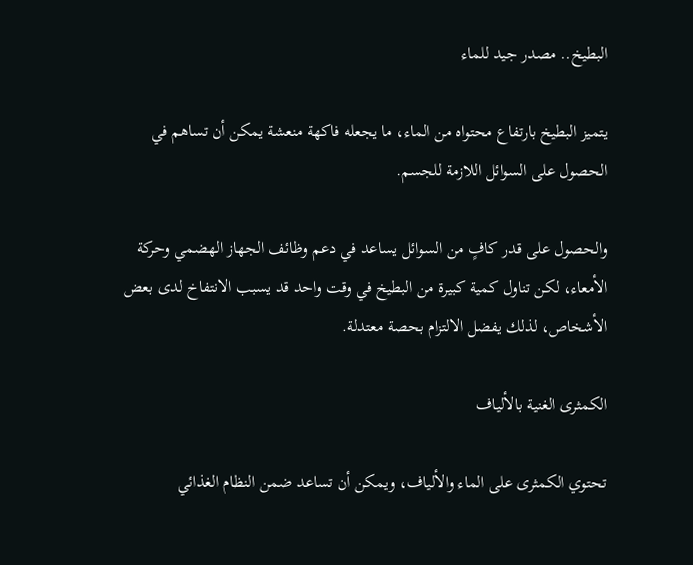البطيخ.. مصدر جيد للماء

يتميز البطيخ بارتفاع محتواه من الماء، ما يجعله فاكهة منعشة يمكن أن تساهم في الحصول على السوائل اللازمة للجسم.

والحصول على قدر كافٍ من السوائل يساعد في دعم وظائف الجهاز الهضمي وحركة الأمعاء، لكن تناول كمية كبيرة من البطيخ في وقت واحد قد يسبب الانتفاخ لدى بعض الأشخاص، لذلك يفضل الالتزام بحصة معتدلة.

الكمثرى الغنية بالألياف

تحتوي الكمثرى على الماء والألياف، ويمكن أن تساعد ضمن النظام الغذائي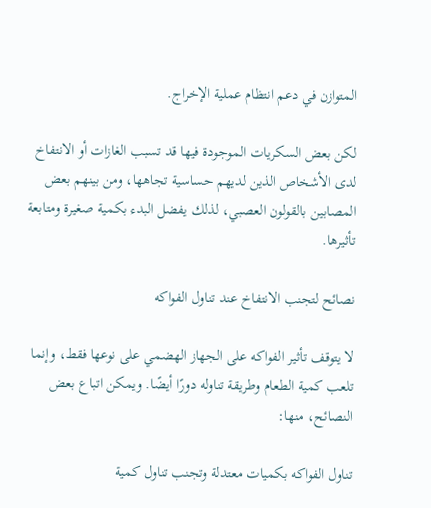المتوازن في دعم انتظام عملية الإخراج.

لكن بعض السكريات الموجودة فيها قد تسبب الغازات أو الانتفاخ لدى الأشخاص الذين لديهم حساسية تجاهها، ومن بينهم بعض المصابين بالقولون العصبي، لذلك يفضل البدء بكمية صغيرة ومتابعة تأثيرها.

نصائح لتجنب الانتفاخ عند تناول الفواكه

لا يتوقف تأثير الفواكه على الجهاز الهضمي على نوعها فقط، وإنما تلعب كمية الطعام وطريقة تناوله دورًا أيضًا. ويمكن اتباع بعض النصائح، منها:

تناول الفواكه بكميات معتدلة وتجنب تناول كمية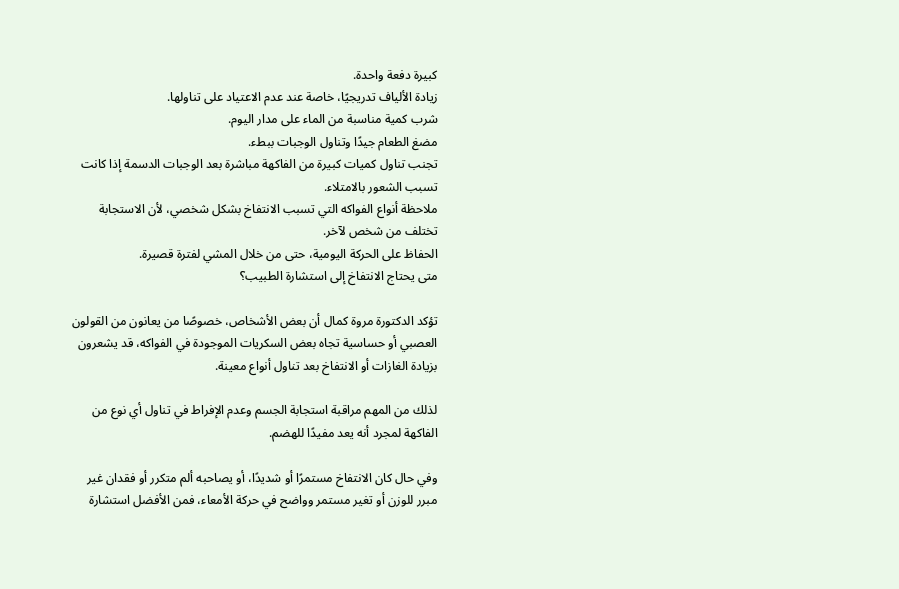كبيرة دفعة واحدة.
زيادة الألياف تدريجيًا، خاصة عند عدم الاعتياد على تناولها.
شرب كمية مناسبة من الماء على مدار اليوم.
مضغ الطعام جيدًا وتناول الوجبات ببطء.
تجنب تناول كميات كبيرة من الفاكهة مباشرة بعد الوجبات الدسمة إذا كانت تسبب الشعور بالامتلاء.
ملاحظة أنواع الفواكه التي تسبب الانتفاخ بشكل شخصي، لأن الاستجابة تختلف من شخص لآخر.
الحفاظ على الحركة اليومية، حتى من خلال المشي لفترة قصيرة.
متى يحتاج الانتفاخ إلى استشارة الطبيب؟

تؤكد الدكتورة مروة كمال أن بعض الأشخاص، خصوصًا من يعانون من القولون العصبي أو حساسية تجاه بعض السكريات الموجودة في الفواكه، قد يشعرون بزيادة الغازات أو الانتفاخ بعد تناول أنواع معينة.

لذلك من المهم مراقبة استجابة الجسم وعدم الإفراط في تناول أي نوع من الفاكهة لمجرد أنه يعد مفيدًا للهضم.

وفي حال كان الانتفاخ مستمرًا أو شديدًا، أو يصاحبه ألم متكرر أو فقدان غير مبرر للوزن أو تغير مستمر وواضح في حركة الأمعاء، فمن الأفضل استشارة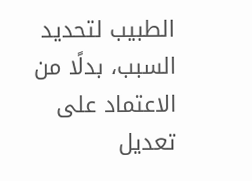الطبيب لتحديد السبب، بدلًا من الاعتماد على تعديل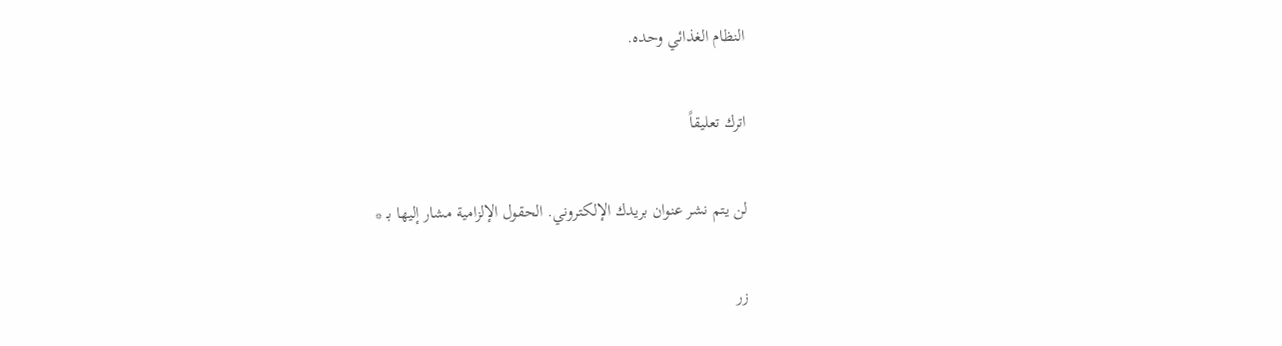النظام الغذائي وحده.

اترك تعليقاً

لن يتم نشر عنوان بريدك الإلكتروني. الحقول الإلزامية مشار إليها بـ *

زر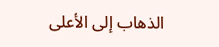الذهاب إلى الأعلى